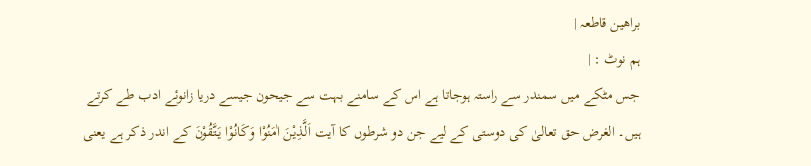براھین قاطعہ |
ہم نوٹ : |
جس مٹکے میں سمندر سے راستہ ہوجاتا ہے اس کے سامنے بہت سے جیحون جیسے دریا زانوئے ادب طے کرتے ہیں۔ الغرض حق تعالیٰ کی دوستی کے لیے جن دو شرطوں کا آیت اَلَّذِیْنَ اٰمَنُوْا وَکَانُوْا یَتَّقُوْنَ کے اندر ذکر ہے یعنی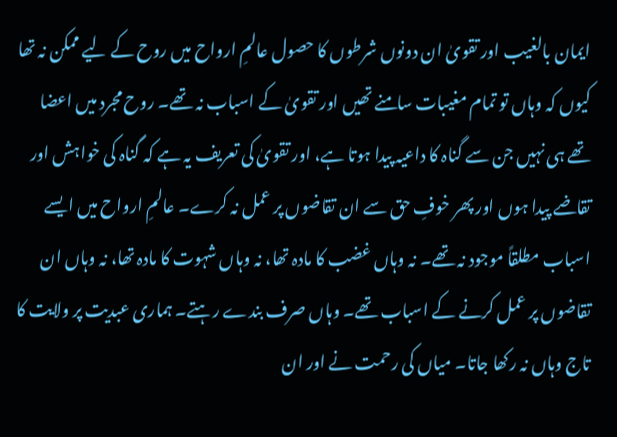ایمان بالغیب اور تقویٰ ان دونوں شرطوں کا حصول عالمِ ارواح میں روح کے لیے ممکن نہ تھا کیوں کہ وہاں تو تمام مغیبات سامنے تھیں اور تقویٰ کے اسباب نہ تھے۔ روح مجرد میں اعضا تھے ہی نہیں جن سے گناہ کا داعیہ پیدا ہوتا ہے، اور تقویٰ کی تعریف یہ ہے کہ گناہ کی خواہش اور تقاضے پیدا ہوں اور پھر خوفِ حق سے ان تقاضوں پر عمل نہ کرے۔ عالمِ ارواح میں ایسے اسباب مطلقاً موجود نہ تھے۔ نہ وہاں غضب کا مادہ تھا، نہ وہاں شہوت کا مادہ تھا، نہ وہاں ان تقاضوں پر عمل کرنے کے اسباب تھے۔ وہاں صرف بندے رہتے۔ ہماری عبدیت پر ولایت کا تاج وہاں نہ رکھا جاتا۔ میاں کی رحمت نے اور ان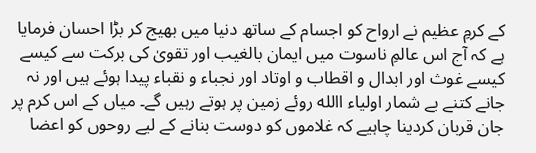کے کرمِ عظیم نے ارواح کو اجسام کے ساتھ دنیا میں بھیج کر بڑا احسان فرمایا ہے کہ آج اس عالمِ ناسوت میں ایمان بالغیب اور تقویٰ کی برکت سے کیسے کیسے غوث اور ابدال و اقطاب و اوتاد اور نجباء و نقباء پیدا ہوئے ہیں اور نہ جانے کتنے بے شمار اولیاء االله روئے زمین پر ہوتے رہیں گے۔ میاں کے اس کرم پر جان قربان کردینا چاہیے کہ غلاموں کو دوست بنانے کے لیے روحوں کو اعضا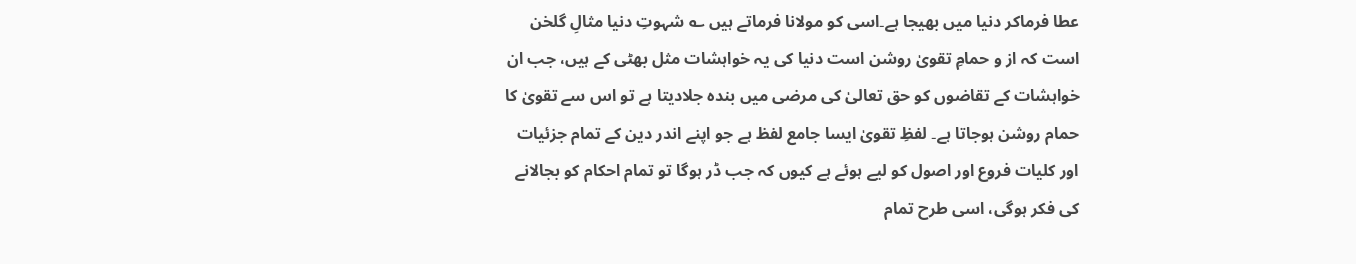عطا فرماکر دنیا میں بھیجا ہے۔اسی کو مولانا فرماتے ہیں ؎ شہوتِ دنیا مثالِ گلخن است کہ از و حمامِ تقویٰ روشن است دنیا کی یہ خواہشات مثل بھٹی کے ہیں، جب ان خواہشات کے تقاضوں کو حق تعالیٰ کی مرضی میں بندہ جلادیتا ہے تو اس سے تقویٰ کا حمام روشن ہوجاتا ہے۔ لفظِ تقویٰ ایسا جامع لفظ ہے جو اپنے اندر دین کے تمام جزئیات اور کلیات فروع اور اصول کو لیے ہوئے ہے کیوں کہ جب ڈر ہوگا تو تمام احکام کو بجالانے کی فکر ہوگی، اسی طرح تمام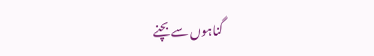گناہوں سے بچنے